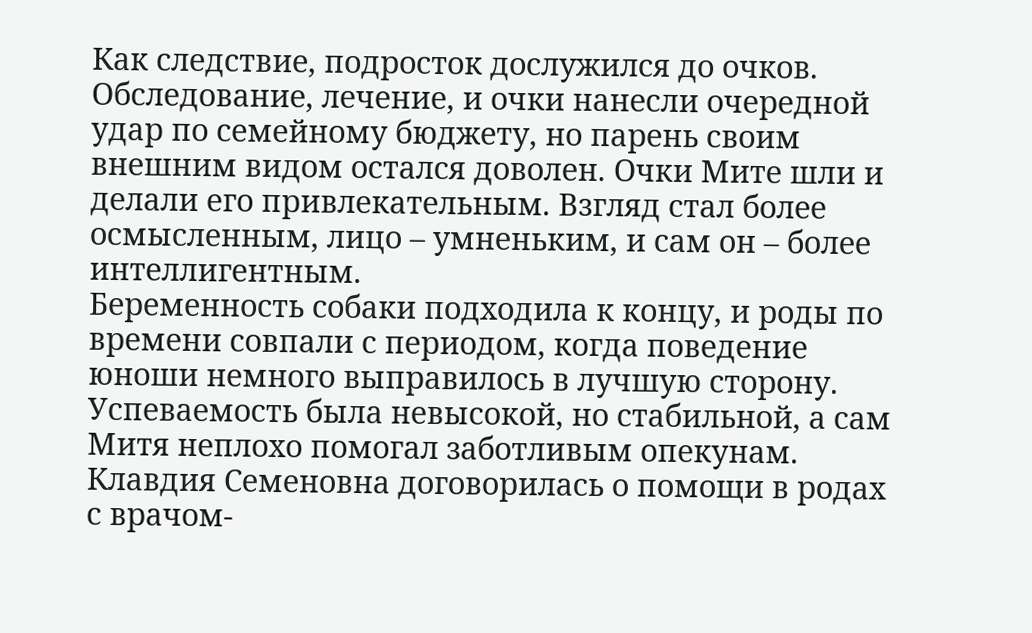Как следствие, подросток дослужился до очков. Обследование, лечение, и очки нанесли очередной удар по семейному бюджету, но парень своим внешним видом остался доволен. Очки Мите шли и делали его привлекательным. Взгляд стал более осмысленным, лицо – умненьким, и сам он – более интеллигентным.
Беременность собаки подходила к концу, и роды по времени совпали с периодом, когда поведение юноши немного выправилось в лучшую сторону. Успеваемость была невысокой, но стабильной, а сам Митя неплохо помогал заботливым опекунам.
Клавдия Семеновна договорилась о помощи в родах с врачом-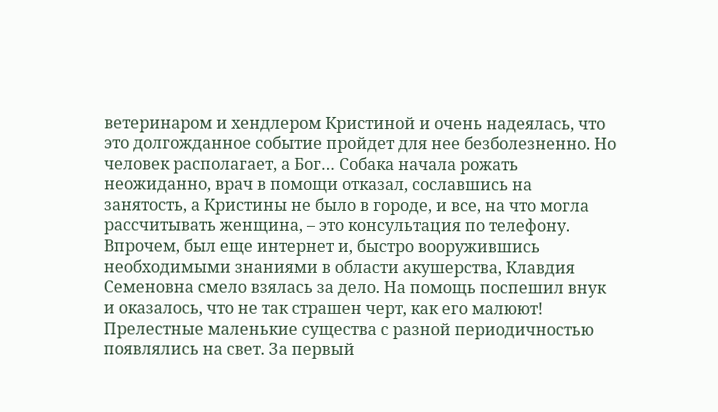ветеринаром и хендлером Кристиной и очень надеялась, что это долгожданное событие пройдет для нее безболезненно. Но человек располагает, а Бог… Собака начала рожать неожиданно, врач в помощи отказал, сославшись на занятость, а Кристины не было в городе, и все, на что могла рассчитывать женщина, – это консультация по телефону. Впрочем, был еще интернет и, быстро вооружившись необходимыми знаниями в области акушерства, Клавдия Семеновна смело взялась за дело. На помощь поспешил внук и оказалось, что не так страшен черт, как его малюют!
Прелестные маленькие существа с разной периодичностью появлялись на свет. За первый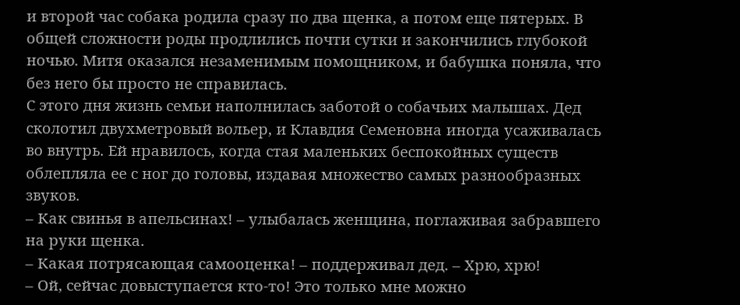и второй час собака родила сразу по два щенка, а потом еще пятерых. В общей сложности роды продлились почти сутки и закончились глубокой ночью. Митя оказался незаменимым помощником, и бабушка поняла, что без него бы просто не справилась.
С этого дня жизнь семьи наполнилась заботой о собачьих малышах. Дед сколотил двухметровый вольер, и Клавдия Семеновна иногда усаживалась во внутрь. Ей нравилось, когда стая маленьких беспокойных существ облепляла ее с ног до головы, издавая множество самых разнообразных звуков.
– Как свинья в апельсинах! – улыбалась женщина, поглаживая забравшего на руки щенка.
– Какая потрясающая самооценка! – поддерживал дед. – Хрю, хрю!
– Ой, сейчас довыступается кто-то! Это только мне можно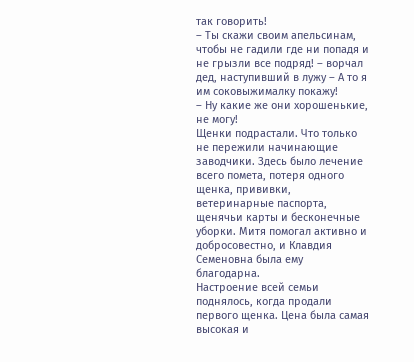так говорить!
– Ты скажи своим апельсинам, чтобы не гадили где ни попадя и не грызли все подряд! – ворчал дед, наступивший в лужу – А то я им соковыжималку покажу!
– Ну какие же они хорошенькие, не могу!
Щенки подрастали. Что только не пережили начинающие заводчики. Здесь было лечение всего помета, потеря одного щенка, прививки, ветеринарные паспорта, щенячьи карты и бесконечные уборки. Митя помогал активно и добросовестно, и Клавдия Семеновна была ему благодарна.
Настроение всей семьи поднялось, когда продали первого щенка. Цена была самая высокая и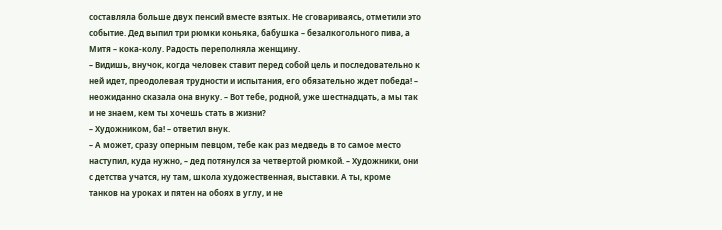составляла больше двух пенсий вместе взятых. Не сговариваясь, отметили это событие. Дед выпил три рюмки коньяка, бабушка – безалкогольного пива, а Митя – кока-колу. Радость переполняла женщину.
– Видишь, внучок, когда человек ставит перед собой цель и последовательно к ней идет, преодолевая трудности и испытания, его обязательно ждет победа! – неожиданно сказала она внуку. – Вот тебе, родной, уже шестнадцать, а мы так и не знаем, кем ты хочешь стать в жизни?
– Художником, ба! – ответил внук.
– А может, сразу оперным певцом, тебе как раз медведь в то самое место наступил, куда нужно, – дед потянулся за четвертой рюмкой. – Художники, они с детства учатся, ну там, школа художественная, выставки. А ты, кроме танков на уроках и пятен на обоях в углу, и не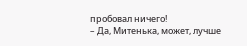пробовал ничего!
– Да, Митенька, может, лучше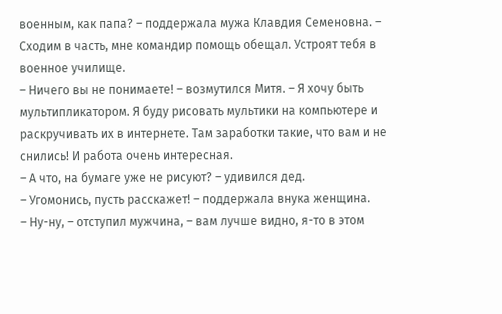военным, как папа? – поддержала мужа Клавдия Семеновна. – Сходим в часть, мне командир помощь обещал. Устроят тебя в военное училище.
– Ничего вы не понимаете! – возмутился Митя. – Я хочу быть мультипликатором. Я буду рисовать мультики на компьютере и раскручивать их в интернете. Там заработки такие, что вам и не снились! И работа очень интересная.
– А что, на бумаге уже не рисуют? – удивился дед.
– Угомонись, пусть расскажет! – поддержала внука женщина.
– Ну-ну, – отступил мужчина, – вам лучше видно, я-то в этом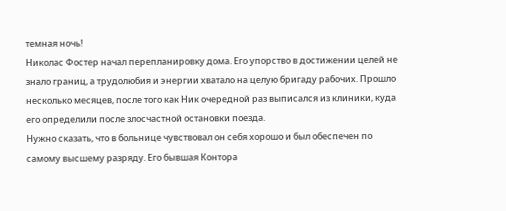темная ночь!
Николас Фостер начал перепланировку дома. Его упорство в достижении целей не знало границ, а трудолюбия и энергии хватало на целую бригаду рабочих. Прошло несколько месяцев, после того как Ник очередной раз выписался из клиники, куда его определили после злосчастной остановки поезда.
Нужно сказать, что в больнице чувствовал он себя хорошо и был обеспечен по самому высшему разряду. Его бывшая Контора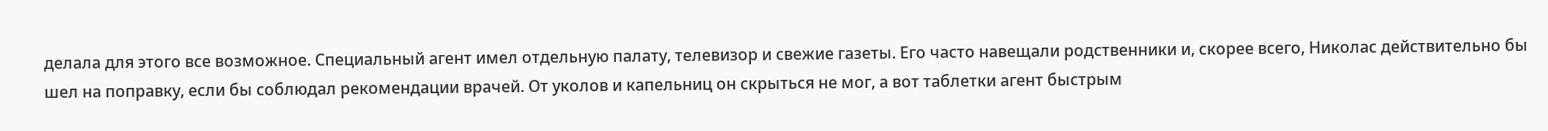делала для этого все возможное. Специальный агент имел отдельную палату, телевизор и свежие газеты. Его часто навещали родственники и, скорее всего, Николас действительно бы шел на поправку, если бы соблюдал рекомендации врачей. От уколов и капельниц он скрыться не мог, а вот таблетки агент быстрым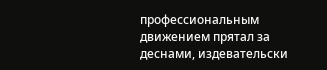профессиональным движением прятал за деснами, издевательски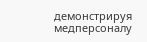демонстрируя медперсоналу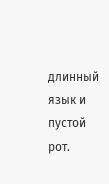длинный язык и пустой рот.